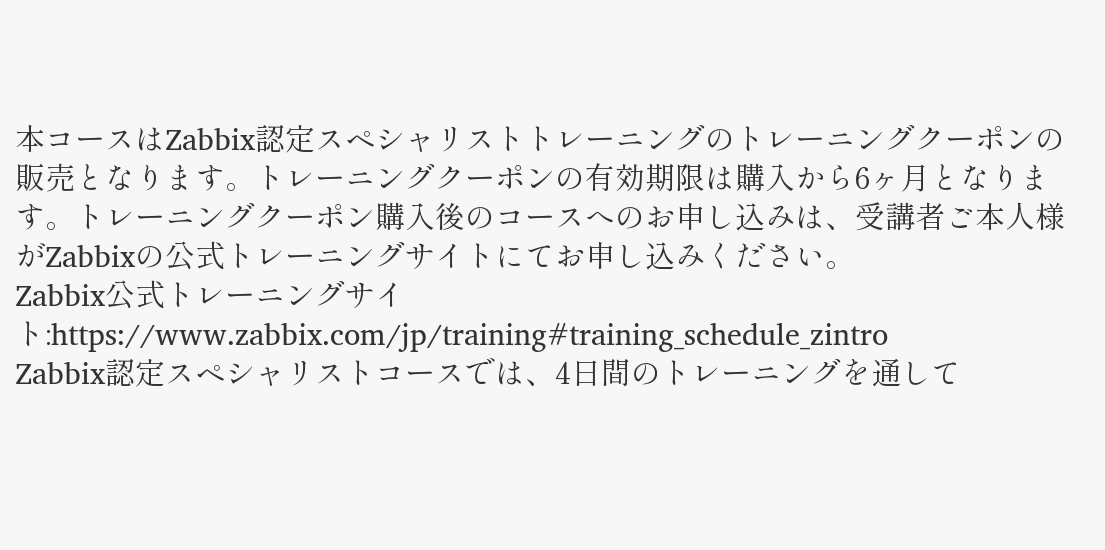本コースはZabbix認定スペシャリストトレーニングのトレーニングクーポンの販売となります。トレーニングクーポンの有効期限は購入から6ヶ月となります。トレーニングクーポン購入後のコースへのお申し込みは、受講者ご本人様がZabbixの公式トレーニングサイトにてお申し込みください。
Zabbix公式トレーニングサイト:https://www.zabbix.com/jp/training#training_schedule_zintro
Zabbix認定スペシャリストコースでは、4日間のトレーニングを通して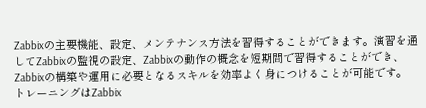Zabbixの主要機能、設定、メンテナンス方法を習得することができます。演習を通してZabbixの監視の設定、Zabbixの動作の概念を短期間で習得することができ、Zabbixの構築や運用に必要となるスキルを効率よく身につけることが可能です。
トレーニングはZabbix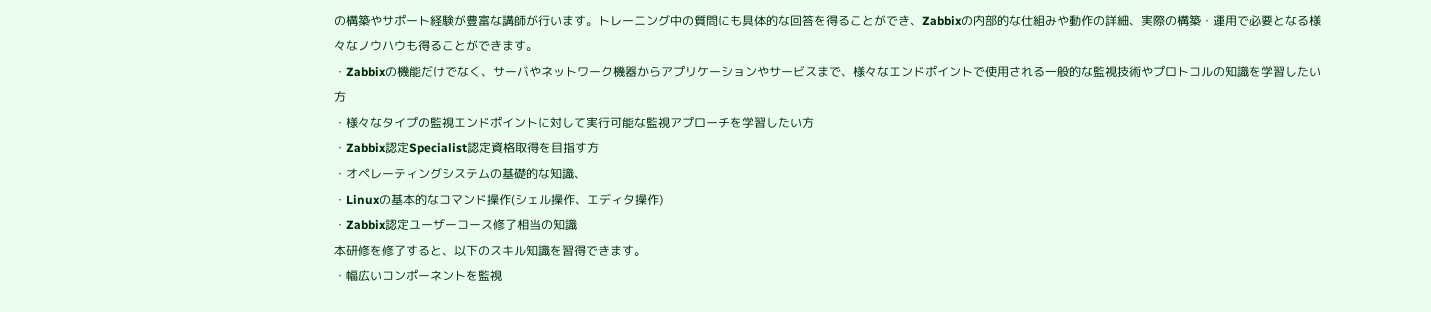の構築やサポート経験が豊富な講師が行います。トレーニング中の質問にも具体的な回答を得ることができ、Zabbixの内部的な仕組みや動作の詳細、実際の構築・運用で必要となる様々なノウハウも得ることができます。
・Zabbixの機能だけでなく、サーバやネットワーク機器からアプリケーションやサービスまで、様々なエンドポイントで使用される一般的な監視技術やプロトコルの知識を学習したい方
・様々なタイプの監視エンドポイントに対して実行可能な監視アプローチを学習したい方
・Zabbix認定Specialist認定資格取得を目指す方
・オペレーティングシステムの基礎的な知識、
・Linuxの基本的なコマンド操作(シェル操作、エディタ操作)
・Zabbix認定ユーザーコース修了相当の知識
本研修を修了すると、以下のスキル知識を習得できます。
・幅広いコンポーネントを監視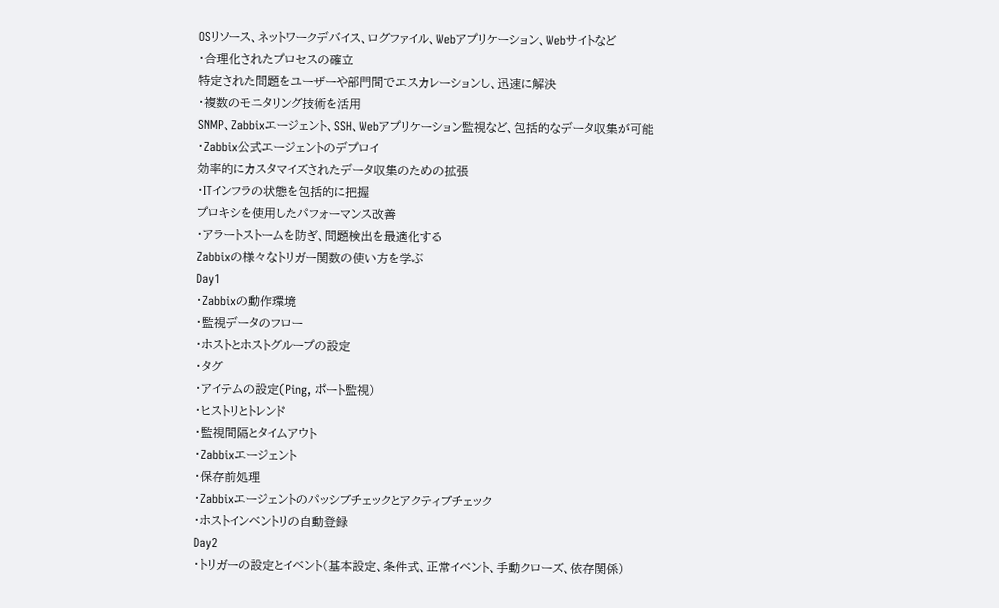OSリソース、ネットワークデバイス、ログファイル、Webアプリケーション、Webサイトなど
・合理化されたプロセスの確立
特定された問題をユーザーや部門間でエスカレーションし、迅速に解決
・複数のモニタリング技術を活用
SNMP、Zabbixエージェント、SSH、Webアプリケーション監視など、包括的なデータ収集が可能
・Zabbix公式エージェントのデプロイ
効率的にカスタマイズされたデータ収集のための拡張
・ITインフラの状態を包括的に把握
プロキシを使用したパフォーマンス改善
・アラートストームを防ぎ、問題検出を最適化する
Zabbixの様々なトリガー関数の使い方を学ぶ
Day1
・Zabbixの動作環境
・監視データのフロー
・ホストとホストグループの設定
・タグ
・アイテムの設定(Ping, ポート監視)
・ヒストリとトレンド
・監視間隔とタイムアウト
・Zabbixエージェント
・保存前処理
・Zabbixエージェントのパッシブチェックとアクティブチェック
・ホストインベントリの自動登録
Day2
・トリガーの設定とイベント(基本設定、条件式、正常イベント、手動クローズ、依存関係)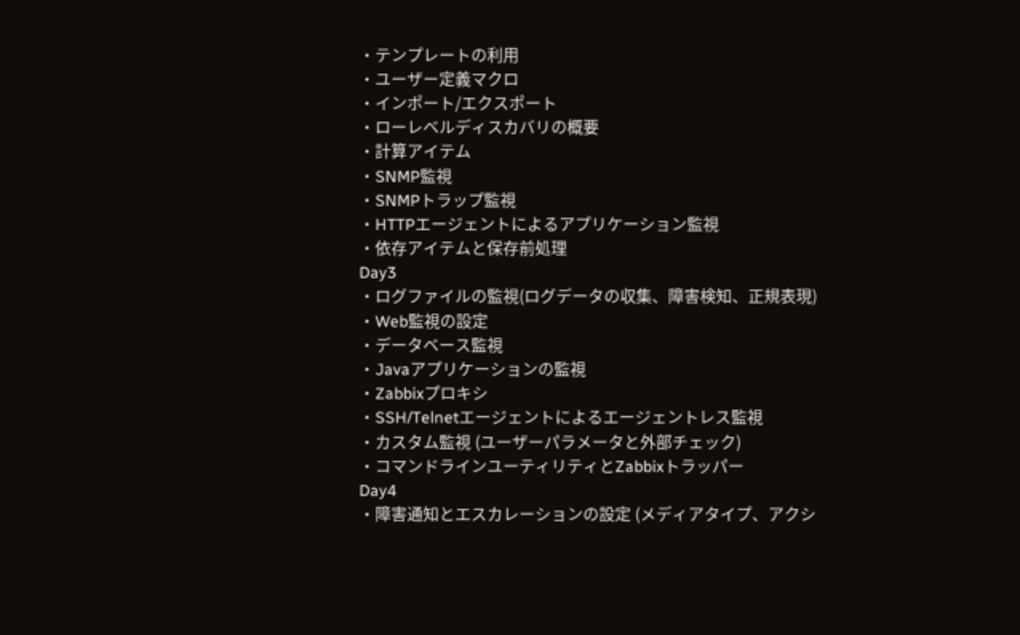・テンプレートの利用
・ユーザー定義マクロ
・インポート/エクスポート
・ローレベルディスカバリの概要
・計算アイテム
・SNMP監視
・SNMPトラップ監視
・HTTPエージェントによるアプリケーション監視
・依存アイテムと保存前処理
Day3
・ログファイルの監視(ログデータの収集、障害検知、正規表現)
・Web監視の設定
・データベース監視
・Javaアプリケーションの監視
・Zabbixプロキシ
・SSH/Telnetエージェントによるエージェントレス監視
・カスタム監視 (ユーザーパラメータと外部チェック)
・コマンドラインユーティリティとZabbixトラッパー
Day4
・障害通知とエスカレーションの設定 (メディアタイプ、アクシ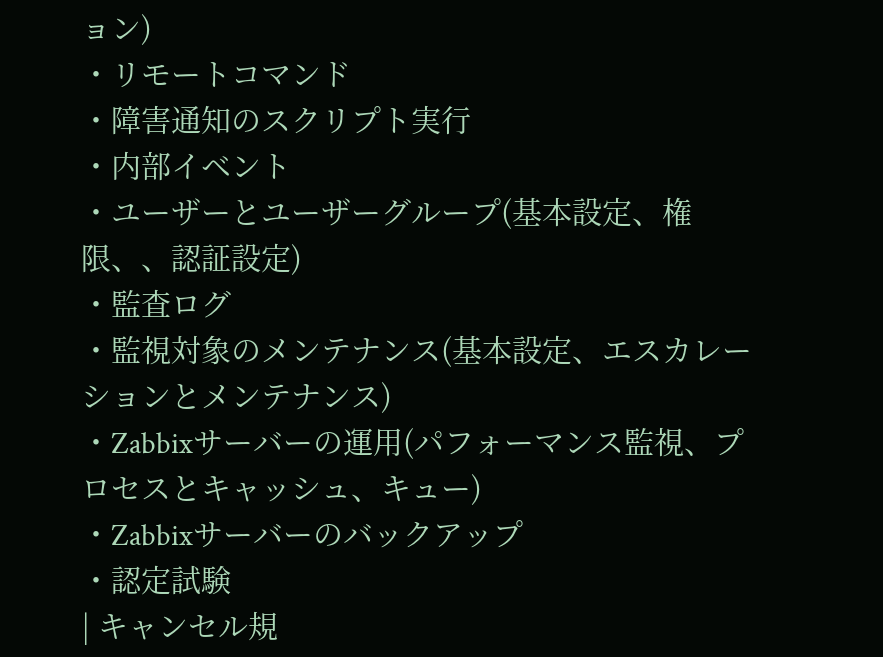ョン)
・リモートコマンド
・障害通知のスクリプト実行
・内部イベント
・ユーザーとユーザーグループ(基本設定、権限、、認証設定)
・監査ログ
・監視対象のメンテナンス(基本設定、エスカレーションとメンテナンス)
・Zabbixサーバーの運用(パフォーマンス監視、プロセスとキャッシュ、キュー)
・Zabbixサーバーのバックアップ
・認定試験
| キャンセル規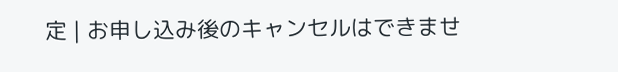定 | お申し込み後のキャンセルはできませ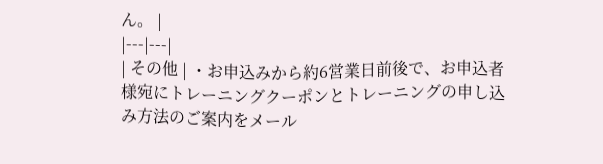ん。 |
|---|---|
| その他 | ・お申込みから約6営業日前後で、お申込者様宛にトレーニングクーポンとトレーニングの申し込み方法のご案内をメール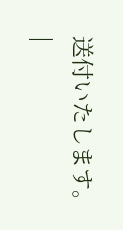送付いたします。 |